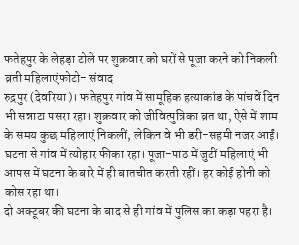फतेहपुर के लेहड़ा टोले पर शुक्रवार को घरों से पूजा करने को निकली व्रती महिलाएंफोटो- संवाद
रुद्रपुर (देवरिया)। फतेहपुर गांव में सामूहिक हत्याकांड के पांचवें दिन भी सन्नाटा पसरा रहा। शुक्रवार को जीवित्पुत्रिका व्रत था, ऐसे में शाम के समय कुछ महिलाएं निकलीं, लेकिन वे भी डरी-सहमी नजर आईं। घटना से गांव में त्योहार फीका रहा। पूजा-पाठ में जुटीं महिलाएं भी आपस में घटना के बारे में ही बातचीत करती रहीं। हर कोई होनी को कोस रहा था।
दो अक्टूबर की घटना के बाद से ही गांव में पुलिस का कड़ा पहरा है।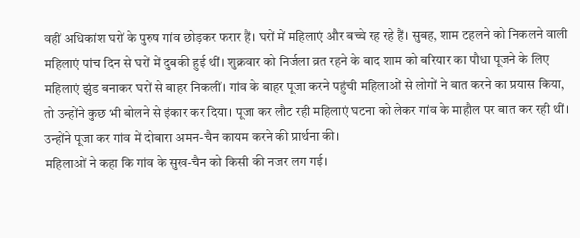वहीं अधिकांश घरों के पुरुष गांव छोड़कर फरार हैं। घरों में महिलाएं और बच्चे रह रहे हैं। सुबह, शाम टहलने को निकलने वाली महिलाएं पांच दिन से घरों में दुबकी हुई थीं। शुक्रवार को निर्जला व्रत रहने के बाद शाम को बरियार का पौधा पूजने के लिए महिलाएं झुंड बनाकर घरों से बाहर निकलीं। गांव के बाहर पूजा करने पहुंची महिलाओं से लोगों ने बात करने का प्रयास किया, तो उन्होंने कुछ भी बोलने से इंकार कर दिया। पूजा कर लौट रही महिलाएं घटना को लेकर गांव के माहौल पर बात कर रही थीं। उन्होंने पूजा कर गांव में दोबारा अमन-चैन कायम करने की प्रार्थना की।
महिलाओं ने कहा कि गांव के सुख-चैन को किसी की नजर लग गई।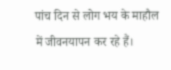पांच दिन से लोग भय के माहौल में जीवनयापन कर रहे हैं।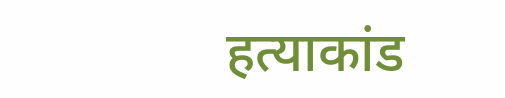हत्याकांड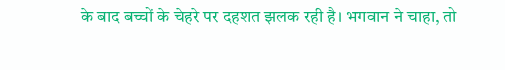के बाद बच्चों के चेहरे पर दहशत झलक रही है। भगवान ने चाहा, तो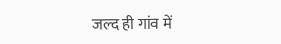जल्द ही गांव में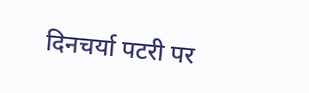दिनचर्या पटरी पर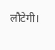लौटेगी।